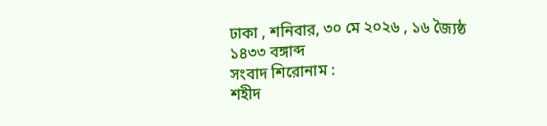ঢাকা , শনিবার, ৩০ মে ২০২৬ , ১৬ জ্যৈষ্ঠ ১৪৩৩ বঙ্গাব্দ
সংবাদ শিরোনাম :
শহীদ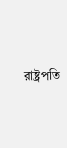রাষ্ট্রপতি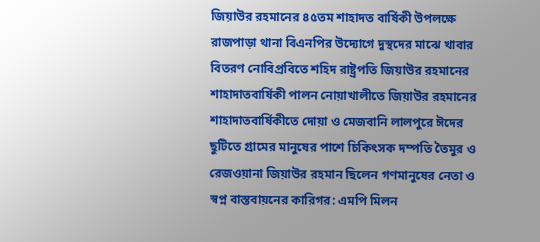জিয়াউর রহমানের ৪৫তম শাহাদত বার্ষিকী উপলক্ষে রাজপাড়া থানা বিএনপির উদ্যোগে দুস্থদের মাঝে খাবার বিতরণ নোবিপ্রবিতে শহিদ রাষ্ট্রপতি জিয়াউর রহমানের শাহাদাতবার্ষিকী পালন নোয়াখালীতে জিয়াউর রহমানের শাহাদাতবার্ষিকীতে দোয়া ও মেজবানি লালপুরে ঈদের ছুটিতে গ্রামের মানুষের পাশে চিকিৎসক দম্পতি তৈমুর ও রেজওয়ানা জিয়াউর রহমান ছিলেন গণমানুষের নেতা ও স্বপ্ন বাস্তবায়নের কারিগর: এমপি মিলন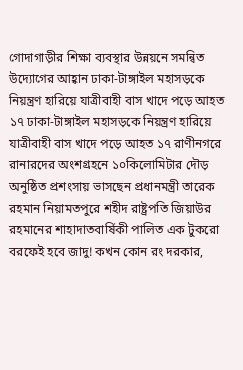গোদাগাড়ীর শিক্ষা ব্যবস্থার উন্নয়নে সমন্বিত উদ্যোগের আহ্বান ঢাকা-টাঙ্গাইল মহাসড়কে নিয়ন্ত্রণ হারিয়ে যাত্রীবাহী বাস খাদে পড়ে আহত ১৭ ঢাকা-টাঙ্গাইল মহাসড়কে নিয়ন্ত্রণ হারিয়ে যাত্রীবাহী বাস খাদে পড়ে আহত ১৭ রাণীনগরে রানারদের অংশগ্রহনে ১০কিলোমিটার দৌড় অনুষ্ঠিত প্রশংসায় ভাসছেন প্রধানমন্ত্রী তারেক রহমান নিয়ামতপুরে শহীদ রাষ্ট্রপতি জিয়াউর রহমানের শাহাদাতবার্ষিকী পালিত এক টুকরো বরফেই হবে জাদু! কখন কোন রং দরকার,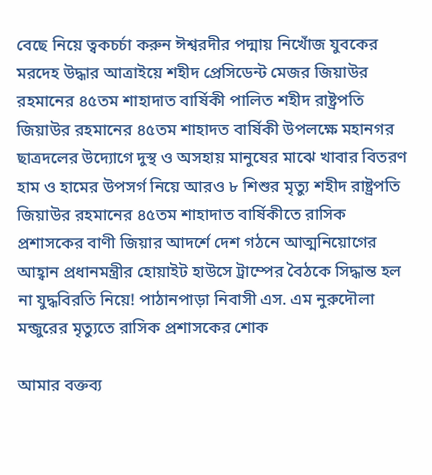বেছে নিয়ে ত্বকচর্চা করুন ঈশ্বরদীর পদ্মায় নিখোঁজ যুবকের মরদেহ উদ্ধার আত্রাইয়ে শহীদ প্রেসিডেন্ট মেজর জিয়াউর রহমানের ৪৫তম শাহাদাত বার্ষিকী পালিত শহীদ রাষ্ট্রপতি জিয়াউর রহমানের ৪৫তম শাহাদত বার্ষিকী উপলক্ষে মহানগর ছাত্রদলের উদ্যোগে দুস্থ ও অসহায় মানুষের মাঝে খাবার বিতরণ হাম ও হামের উপসর্গ নিয়ে আরও ৮ শিশুর মৃত্যু শহীদ রাষ্ট্রপতি জিয়াউর রহমানের ৪৫তম শাহাদাত বার্ষিকীতে রাসিক প্রশাসকের বাণী জিয়ার আদর্শে দেশ গঠনে আত্মনিয়োগের আহ্বান প্রধানমন্ত্রীর হোয়াইট হাউসে ট্রাম্পের বৈঠকে সিদ্ধান্ত হল না যুদ্ধবিরতি নিয়ে! পাঠানপাড়া নিবাসী এস. এম নুরুদৌলা মন্জুরের মৃত্যুতে রাসিক প্রশাসকের শোক

আমার বক্তব্য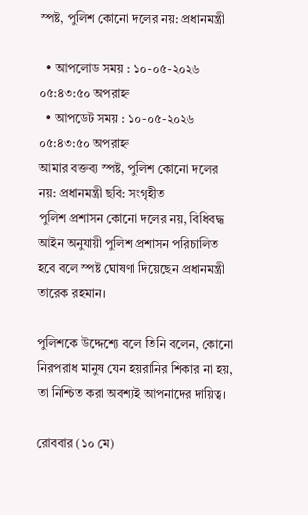স্পষ্ট, পুলিশ কোনো দলের নয়: প্রধানমন্ত্রী

  • আপলোড সময় : ১০-০৫-২০২৬ ০৫:৪৩:৫০ অপরাহ্ন
  • আপডেট সময় : ১০-০৫-২০২৬ ০৫:৪৩:৫০ অপরাহ্ন
আমার বক্তব্য স্পষ্ট, পুলিশ কোনো দলের নয়: প্রধানমন্ত্রী ছবি: সংগৃহীত
পুলিশ প্রশাসন কোনো দলের নয়, বিধিবদ্ধ আইন অনুযায়ী পুলিশ প্রশাসন পরিচালিত হবে বলে স্পষ্ট ঘোষণা দিয়েছেন প্রধানমন্ত্রী তারেক রহমান।

পুলিশকে উদ্দেশ্যে বলে তিনি বলেন, কোনো নিরপরাধ মানুষ যেন হয়রানির শিকার না হয়, তা নিশ্চিত করা অবশ্যই আপনাদের দায়িত্ব।

রোববার (১০ মে)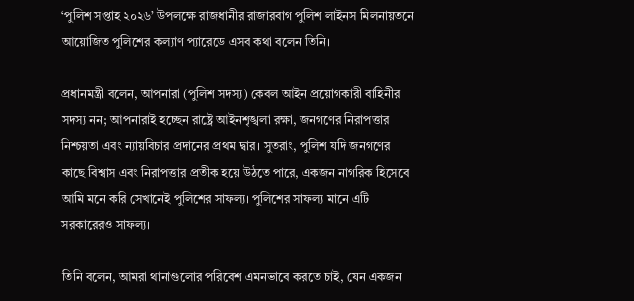‘পুলিশ সপ্তাহ ২০২৬’ উপলক্ষে রাজধানীর রাজারবাগ পুলিশ লাইনস মিলনায়তনে আয়োজিত পুলিশের কল্যাণ প্যারেডে এসব কথা বলেন তিনি।

প্রধানমন্ত্রী বলেন, আপনারা (পুলিশ সদস্য) কেবল আইন প্রয়োগকারী বাহিনীর সদস্য নন; আপনারাই হচ্ছেন রাষ্ট্রে আইনশৃঙ্খলা রক্ষা, জনগণের নিরাপত্তার নিশ্চয়তা এবং ন্যায়বিচার প্রদানের প্রথম দ্বার। সুতরাং, পুলিশ যদি জনগণের কাছে বিশ্বাস এবং নিরাপত্তার প্রতীক হয়ে উঠতে পারে, একজন নাগরিক হিসেবে আমি মনে করি সেখানেই পুলিশের সাফল্য। পুলিশের সাফল্য মানে এটি সরকারেরও সাফল্য।

তিনি বলেন, আমরা থানাগুলোর পরিবেশ এমনভাবে করতে চাই, যেন একজন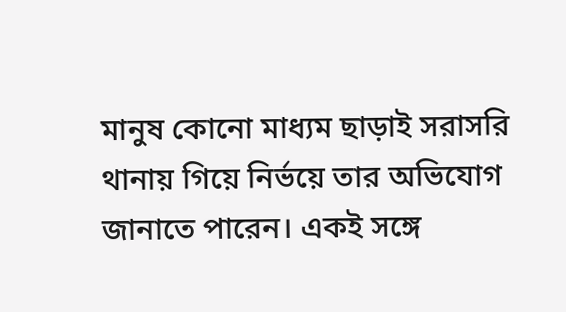মানুষ কোনো মাধ্যম ছাড়াই সরাসরি থানায় গিয়ে নির্ভয়ে তার অভিযোগ জানাতে পারেন। একই সঙ্গে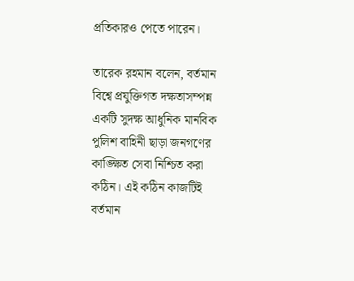প্রতিকারও পেতে পারেন।

তারেক রহমান বলেন, বর্তমান বিশ্বে প্রযুক্তিগত দক্ষতাসম্পন্ন একটি সুদক্ষ আধুনিক মানবিক পুলিশ বাহিনী ছাড়া জনগণের কাঙ্ক্ষিত সেবা নিশ্চিত করা কঠিন। এই কঠিন কাজটিই বর্তমান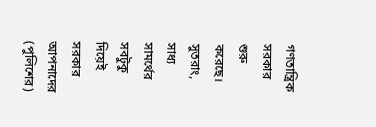গণতান্ত্রিক সরকার শুরু করেছে। সুতরাং, সাধ্য সামর্থের সবটুকু দিয়েই সরকার আপনাদের (পুলিশের)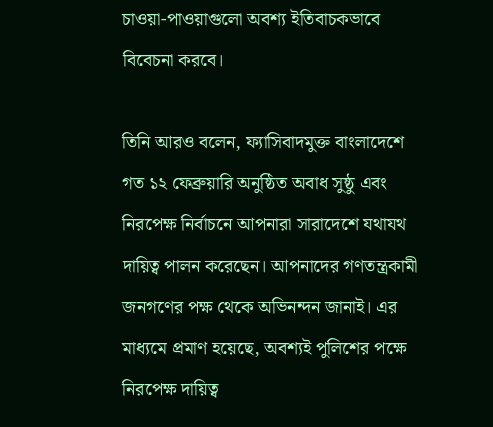চাওয়া-পাওয়াগুলো অবশ্য ইতিবাচকভাবে বিবেচনা করবে।

তিনি আরও বলেন, ফ্যাসিবাদমুক্ত বাংলাদেশে গত ১২ ফেব্রুয়ারি অনুষ্ঠিত অবাধ সুষ্ঠু এবং নিরপেক্ষ নির্বাচনে আপনারা সারাদেশে যথাযথ দায়িত্ব পালন করেছেন। আপনাদের গণতন্ত্রকামী জনগণের পক্ষ থেকে অভিনন্দন জানাই। এর মাধ্যমে প্রমাণ হয়েছে, অবশ্যই পুলিশের পক্ষে নিরপেক্ষ দায়িত্ব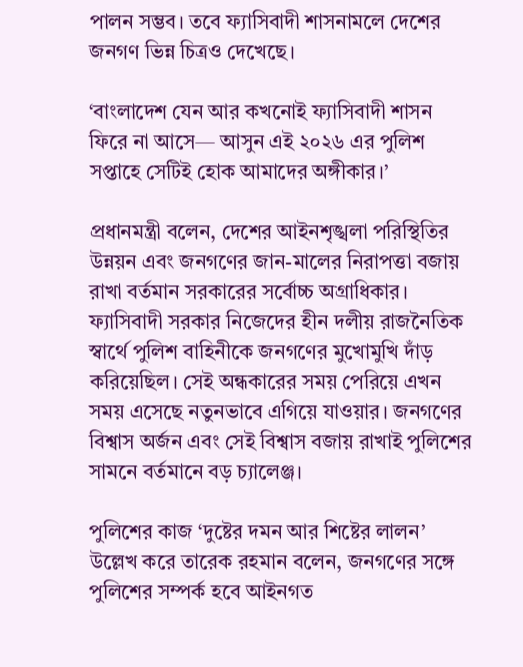পালন সম্ভব। তবে ফ্যাসিবাদী শাসনামলে দেশের জনগণ ভিন্ন চিত্রও দেখেছে।

‘বাংলাদেশ যেন আর কখনোই ফ্যাসিবাদী শাসন ফিরে না আসে— আসুন এই ২০২৬ এর পুলিশ সপ্তাহে সেটিই হোক আমাদের অঙ্গীকার।’

প্রধানমন্ত্রী বলেন, দেশের আইনশৃঙ্খলা পরিস্থিতির উন্নয়ন এবং জনগণের জান-মালের নিরাপত্তা বজায় রাখা বর্তমান সরকারের সর্বোচ্চ অগ্রাধিকার। ফ্যাসিবাদী সরকার নিজেদের হীন দলীয় রাজনৈতিক স্বার্থে পুলিশ বাহিনীকে জনগণের মুখোমুখি দাঁড় করিয়েছিল। সেই অন্ধকারের সময় পেরিয়ে এখন সময় এসেছে নতুনভাবে এগিয়ে যাওয়ার। জনগণের বিশ্বাস অর্জন এবং সেই বিশ্বাস বজায় রাখাই পুলিশের সামনে বর্তমানে বড় চ্যালেঞ্জ।

পুলিশের কাজ ‘দুষ্টের দমন আর শিষ্টের লালন’ উল্লেখ করে তারেক রহমান বলেন, জনগণের সঙ্গে পুলিশের সম্পর্ক হবে আইনগত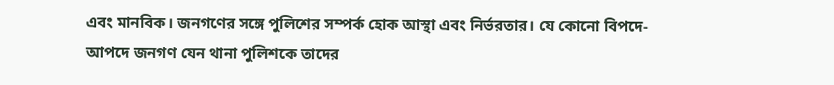এবং মানবিক। জনগণের সঙ্গে পুলিশের সম্পর্ক হোক আস্থা এবং নির্ভরতার। যে কোনো বিপদে-আপদে জনগণ যেন থানা পুলিশকে তাদের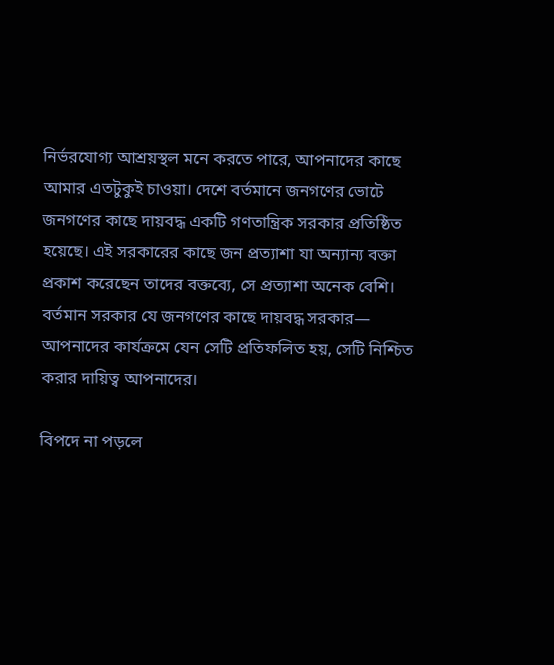নির্ভরযোগ্য আশ্রয়স্থল মনে করতে পারে, আপনাদের কাছে আমার এতটুকুই চাওয়া। দেশে বর্তমানে জনগণের ভোটে জনগণের কাছে দায়বদ্ধ একটি গণতান্ত্রিক সরকার প্রতিষ্ঠিত হয়েছে। এই সরকারের কাছে জন প্রত্যাশা যা অন্যান্য বক্তা প্রকাশ করেছেন তাদের বক্তব্যে, সে প্রত্যাশা অনেক বেশি। বর্তমান সরকার যে জনগণের কাছে দায়বদ্ধ সরকার— আপনাদের কার্যক্রমে যেন সেটি প্রতিফলিত হয়, সেটি নিশ্চিত করার দায়িত্ব আপনাদের।

বিপদে না পড়লে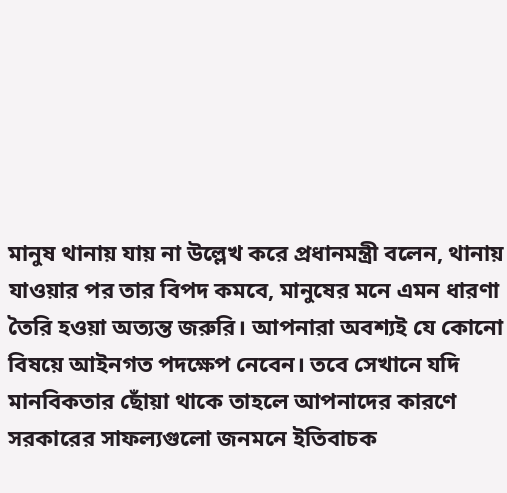মানুষ থানায় যায় না উল্লেখ করে প্রধানমন্ত্রী বলেন, থানায় যাওয়ার পর তার বিপদ কমবে, মানুষের মনে এমন ধারণা তৈরি হওয়া অত্যন্ত জরুরি। আপনারা অবশ্যই যে কোনো বিষয়ে আইনগত পদক্ষেপ নেবেন। তবে সেখানে যদি মানবিকতার ছোঁয়া থাকে তাহলে আপনাদের কারণে সরকারের সাফল্যগুলো জনমনে ইতিবাচক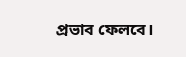প্রভাব ফেলবে।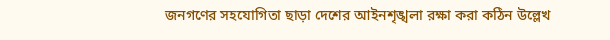জনগণের সহযোগিতা ছাড়া দেশের আইনশৃঙ্খলা রক্ষা করা কঠিন উল্লেখ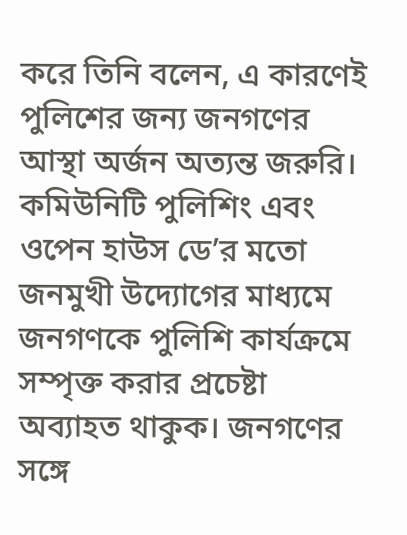করে তিনি বলেন, এ কারণেই পুলিশের জন্য জনগণের আস্থা অর্জন অত্যন্ত জরুরি। কমিউনিটি পুলিশিং এবং ওপেন হাউস ডে’র মতো জনমুখী উদ্যোগের মাধ্যমে জনগণকে পুলিশি কার্যক্রমে সম্পৃক্ত করার প্রচেষ্টা অব্যাহত থাকুক। জনগণের সঙ্গে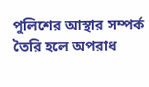পুলিশের আস্থার সম্পর্ক তৈরি হলে অপরাধ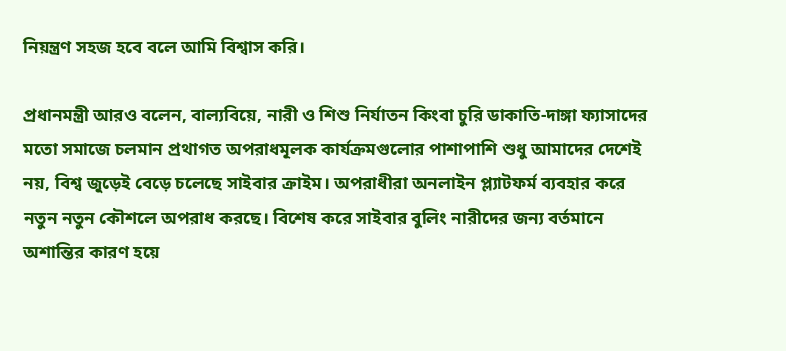নিয়ন্ত্রণ সহজ হবে বলে আমি বিশ্বাস করি।

প্রধানমন্ত্রী আরও বলেন, বাল্যবিয়ে, নারী ও শিশু নির্যাতন কিংবা চুরি ডাকাতি-দাঙ্গা ফ্যাসাদের মতো সমাজে চলমান প্রথাগত অপরাধমূলক কার্যক্রমগুলোর পাশাপাশি শুধু আমাদের দেশেই নয়, বিশ্ব জুড়েই বেড়ে চলেছে সাইবার ক্রাইম। অপরাধীরা অনলাইন প্ল্যাটফর্ম ব্যবহার করে নতুন নতুন কৌশলে অপরাধ করছে। বিশেষ করে সাইবার বুলিং নারীদের জন্য বর্তমানে অশান্তির কারণ হয়ে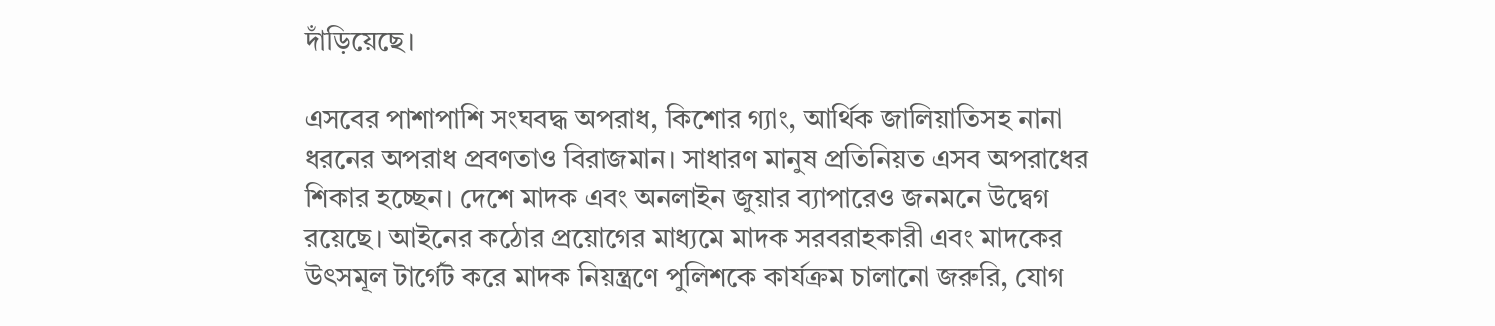দাঁড়িয়েছে।

এসবের পাশাপাশি সংঘবদ্ধ অপরাধ, কিশোর গ্যাং, আর্থিক জালিয়াতিসহ নানা ধরনের অপরাধ প্রবণতাও বিরাজমান। সাধারণ মানুষ প্রতিনিয়ত এসব অপরাধের শিকার হচ্ছেন। দেশে মাদক এবং অনলাইন জুয়ার ব্যাপারেও জনমনে উদ্বেগ রয়েছে। আইনের কঠোর প্রয়োগের মাধ্যমে মাদক সরবরাহকারী এবং মাদকের উৎসমূল টার্গেট করে মাদক নিয়ন্ত্রণে পুলিশকে কার্যক্রম চালানো জরুরি, যোগ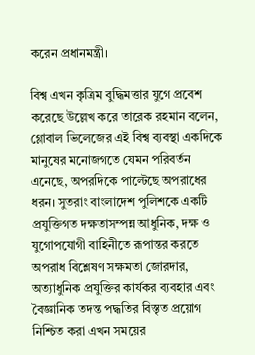করেন প্রধানমন্ত্রী।

বিশ্ব এখন কৃত্রিম বুদ্ধিমত্তার যুগে প্রবেশ করেছে উল্লেখ করে তারেক রহমান বলেন, গ্লোবাল ভিলেজের এই বিশ্ব ব্যবস্থা একদিকে মানুষের মনোজগতে যেমন পরিবর্তন এনেছে, অপরদিকে পাল্টেছে অপরাধের ধরন। সুতরাং বাংলাদেশ পুলিশকে একটি প্রযুক্তিগত দক্ষতাসম্পন্ন আধুনিক, দক্ষ ও যুগোপযোগী বাহিনীতে রূপান্তর করতে অপরাধ বিশ্লেষণ সক্ষমতা জোরদার, অত্যাধুনিক প্রযুক্তির কার্যকর ব্যবহার এবং বৈজ্ঞানিক তদন্ত পদ্ধতির বিস্তৃত প্রয়োগ নিশ্চিত করা এখন সময়ের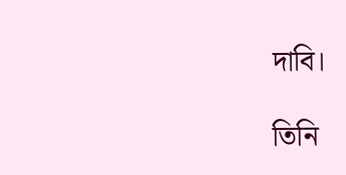দাবি।

তিনি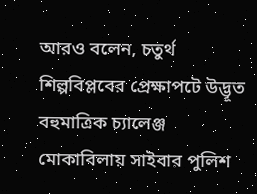আরও বলেন, চতুর্থ শিল্পবিপ্লবের প্রেক্ষাপটে উদ্ভূত বহুমাত্রিক চ্যালেঞ্জ মোকাবিলায় সাইবার পুলিশ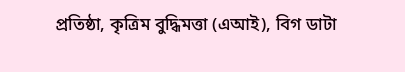প্রতিষ্ঠা, কৃত্রিম বুদ্ধিমত্তা (এআই), বিগ ডাটা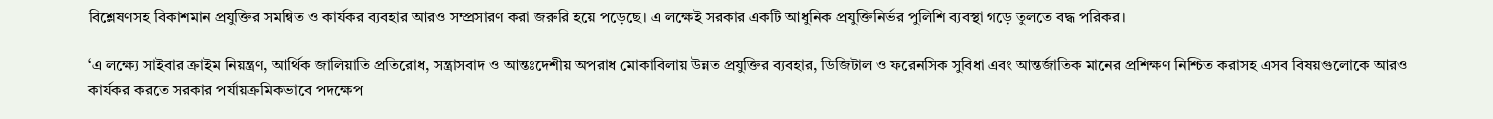বিশ্লেষণসহ বিকাশমান প্রযুক্তির সমন্বিত ও কার্যকর ব্যবহার আরও সম্প্রসারণ করা জরুরি হয়ে পড়েছে। এ লক্ষেই সরকার একটি আধুনিক প্রযুক্তিনির্ভর পুলিশি ব্যবস্থা গড়ে তুলতে বদ্ধ পরিকর।

‘এ লক্ষ্যে সাইবার ক্রাইম নিয়ন্ত্রণ, আর্থিক জালিয়াতি প্রতিরোধ, সন্ত্রাসবাদ ও আন্তঃদেশীয় অপরাধ মোকাবিলায় উন্নত প্রযুক্তির ব্যবহার, ডিজিটাল ও ফরেনসিক সুবিধা এবং আন্তর্জাতিক মানের প্রশিক্ষণ নিশ্চিত করাসহ এসব বিষয়গুলোকে আরও কার্যকর করতে সরকার পর্যায়ক্রমিকভাবে পদক্ষেপ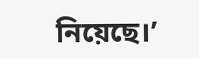নিয়েছে।’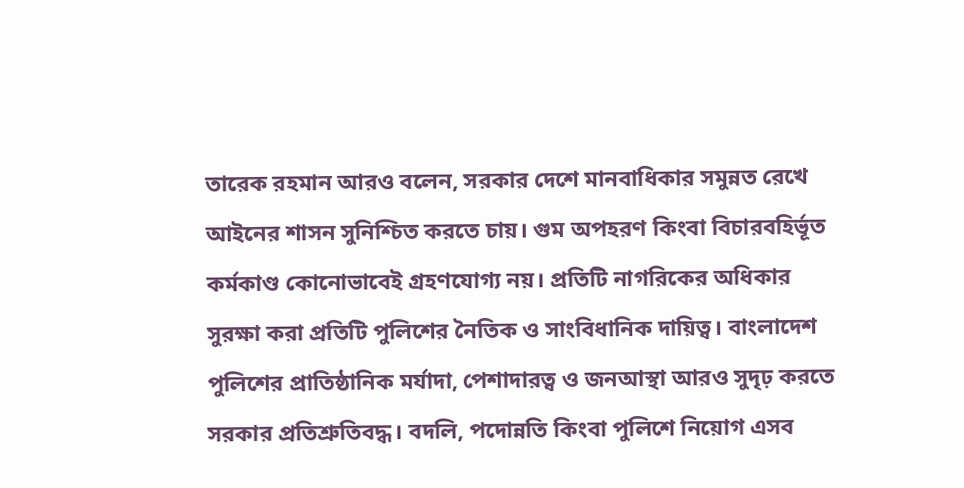তারেক রহমান আরও বলেন, সরকার দেশে মানবাধিকার সমুন্নত রেখে আইনের শাসন সুনিশ্চিত করতে চায়। গুম অপহরণ কিংবা বিচারবহির্ভূত কর্মকাণ্ড কোনোভাবেই গ্রহণযোগ্য নয়। প্রতিটি নাগরিকের অধিকার সুরক্ষা করা প্রতিটি পুলিশের নৈতিক ও সাংবিধানিক দায়িত্ব। বাংলাদেশ পুলিশের প্রাতিষ্ঠানিক মর্যাদা, পেশাদারত্ব ও জনআস্থা আরও সুদৃঢ় করতে সরকার প্রতিশ্রুতিবদ্ধ। বদলি, পদোন্নতি কিংবা পুলিশে নিয়োগ এসব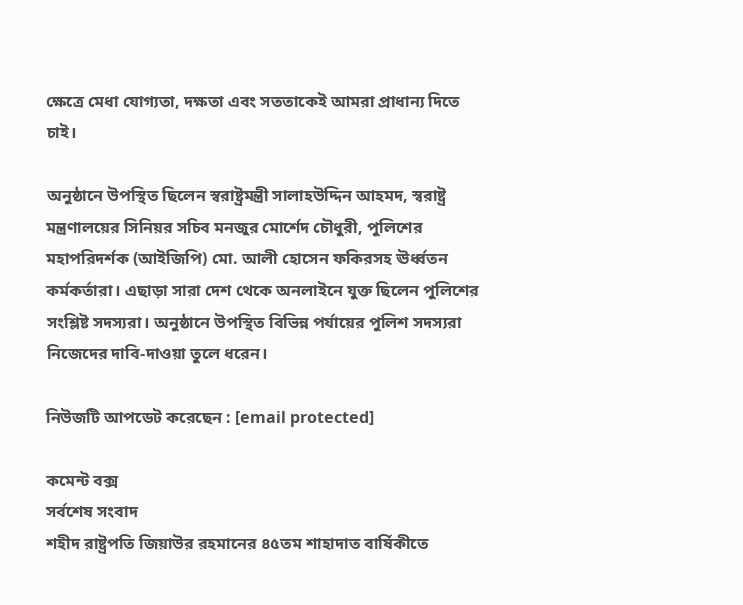ক্ষেত্রে মেধা যোগ্যতা, দক্ষতা এবং সততাকেই আমরা প্রাধান্য দিতে চাই।

অনুষ্ঠানে উপস্থিত ছিলেন স্বরাষ্ট্রমন্ত্রী সালাহউদ্দিন আহমদ, স্বরাষ্ট্র মন্ত্রণালয়ের সিনিয়র সচিব মনজুর মোর্শেদ চৌধুরী, পুলিশের মহাপরিদর্শক (আইজিপি) মো. আলী হোসেন ফকিরসহ ঊর্ধ্বতন কর্মকর্তারা। এছাড়া সারা দেশ থেকে অনলাইনে যুক্ত ছিলেন পুলিশের সংশ্লিষ্ট সদস্যরা। অনুষ্ঠানে উপস্থিত বিভিন্ন পর্যায়ের পুলিশ সদস্যরা নিজেদের দাবি-দাওয়া তুলে ধরেন।

নিউজটি আপডেট করেছেন : [email protected]

কমেন্ট বক্স
সর্বশেষ সংবাদ
শহীদ রাষ্ট্রপতি জিয়াউর রহমানের ৪৫তম শাহাদাত বার্ষিকীতে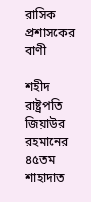রাসিক প্রশাসকের বাণী

শহীদ রাষ্ট্রপতি জিয়াউর রহমানের ৪৫তম শাহাদাত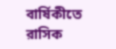বার্ষিকীতে রাসিক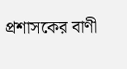প্রশাসকের বাণী